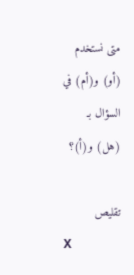متى نستخدم (أو) و(أم) في السؤال بـ (هل) و(أ)؟

تقليص
X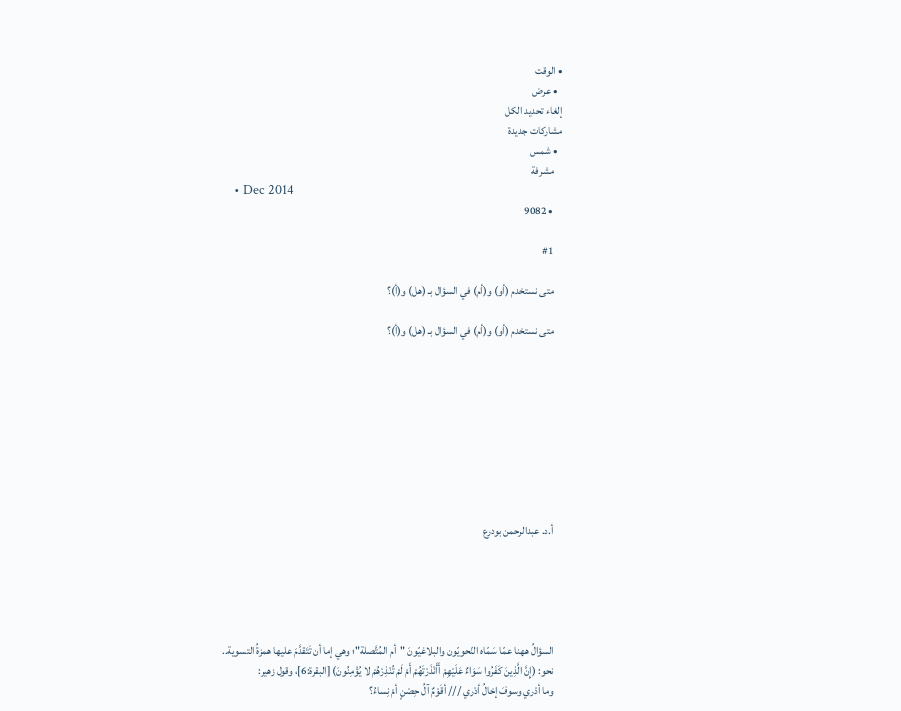• الوقت
  • عرض
إلغاء تحديد الكل
مشاركات جديدة
  • شمس
    مشرفة
    • Dec 2014
    • 9082

    #1

    متى نستخدم (أو) و(أم) في السؤال بـ (هل) و(أ)؟

    متى نستخدم (أو) و(أم) في السؤال بـ (هل) و(أ)؟









    أ.د. عبدالرحمن بودرع





    السؤالُ ههنا عمّا سَمّاه النّحويّون والبلاغيّونَ "أم المُتَّصلة"؛ وهي إما أن تَتَقدَّمَ عليها همزةُ التسوية..
    نحو: (إِنَّ الَّذِينَ كَفَرُوا سَوَاءٌ عَلَيْهِمْ أَأَنْذَرْتَهُمْ أَمْ لَمْ تُنْذِرْهُمْ لا يُؤْمِنُونَ) [البقرة:6]، وقول زهير:
    وما أدْري وسوفَ إخالُ أدْري /// أقَوْمٌ آلُ حِصْنٍ أمْ نِساءُ؟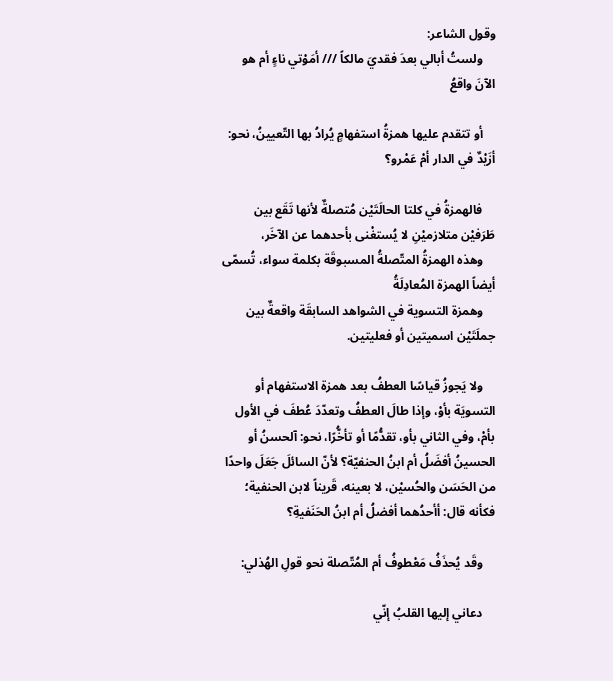وقول الشاعر:
    ولستُ أبالي بعدَ فقديَ مالكاً /// أمَوْتي ناءٍ أم هو الآنَ واقعُ

    أو تتقدم عليها همزةُ استفهامٍ يُرادُ بها التّعيينُ، نحو: أزَيْدٌ في الدار أمْ عَمْرو؟

    فالهمزةُ في كلتا الحالَتَيْن مُتصلةٌ لأنها تَقَع بين طَرَفيْن متلازميْنِ لا يُستغْنى بأحدهما عن الآخَر،
    وهذه الهمزةُ المتّصلةُ المسبوقَة بكلمة سواء، تُسمّى أيضاً الهمزة المُعادِلَةُ
    وهمزة التسوية في الشواهد السابقَة واقعةٌ بين جملَتَيْن اسميتين أو فعليتين.

    ولا يَجوزُ قياسًا العطفُ بعد همزة الاستفهام أو التسويَة بأوْ، وإذا طالَ العطفُ وتعدّدَ عُطفَ في الأول بأمْ، وفي الثاني بأو، تقدُّمًا أو تأخُّرًا، نحو: آلحسنُ أو الحسينُ أفضَلُ أم ابنُ الحنفيّة؟ لأنّ السائلَ جَعَلَ واحدًا من الحَسَن والحُسيْن، لا بعينه، قَريناً لابن الحنفية؛ فكأنه قال: أأحدُهما أفضلُ أم ابنُ الحَنَفيةِ؟

    وقَد يُحذَفُ مَعْطوفُ أم المُتّصلة نحو قولِ الهُذلي:

    دعاني إليها القلبُ إنّي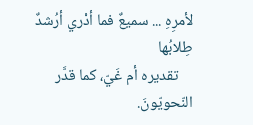لأمرِهِ ... سميعٌ فما أدْري أرُشدٌ طِلابُها
    تقديره أم غَيّ، كما قدَّر النّحويّونَ.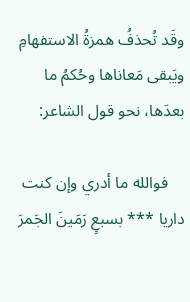وقَد تُحذفُ همزةُ الاستفهامِ ويَبقى مَعاناها وحُكمُ ما بعدَها، نحو قول الشاعر:

    فوالله ما أدري وإن كنت داريا *** بسبعٍ رَمَينَ الجَمرَ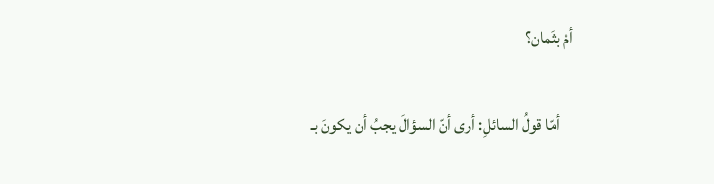أمْ بثَمان؟

    أمّا قولُ السائلِ: أرى أنّ السؤالَ يجبُ أن يكونَ بـ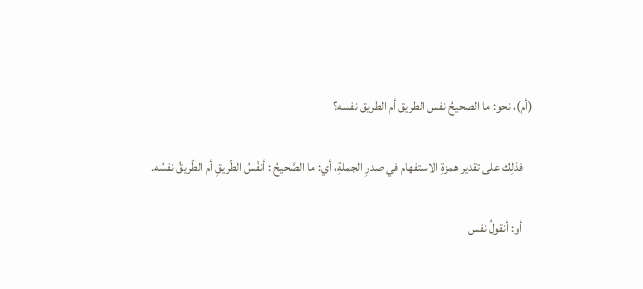(أم)، نحو: ما الصحيحُ نفس الطريق أم الطريق نفسه؟

    فذلِك على تقدير همزةِ الاستفهام في صدرِ الجملةِ، أي: ما الصَّحيحُ : أنفْسُ الطّريقِ أم الطّريقُ نفسُه.

    أو: أنقولُ نفس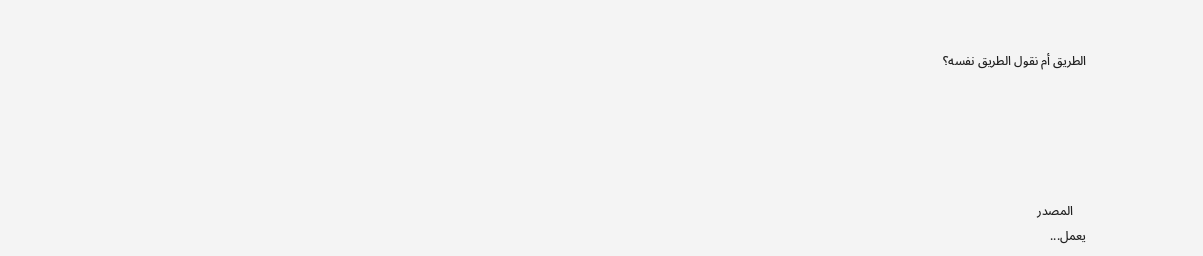الطريق أم نقول الطريق نفسه؟





    المصدر
يعمل...